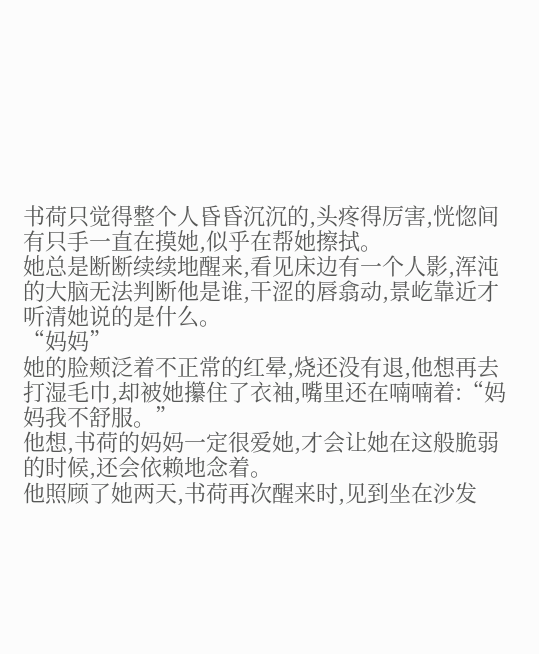书荷只觉得整个人昏昏沉沉的,头疼得厉害,恍惚间有只手一直在摸她,似乎在帮她擦拭。
她总是断断续续地醒来,看见床边有一个人影,浑沌的大脑无法判断他是谁,干涩的唇翕动,景屹靠近才听清她说的是什么。
“妈妈”
她的脸颊泛着不正常的红晕,烧还没有退,他想再去打湿毛巾,却被她攥住了衣袖,嘴里还在喃喃着:“妈妈我不舒服。”
他想,书荷的妈妈一定很爱她,才会让她在这般脆弱的时候,还会依赖地念着。
他照顾了她两天,书荷再次醒来时,见到坐在沙发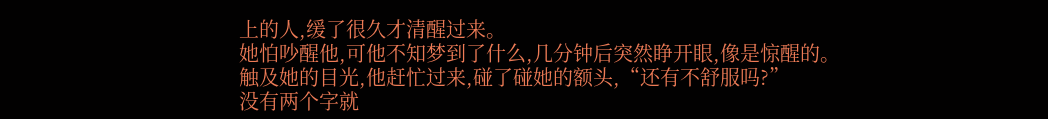上的人,缓了很久才清醒过来。
她怕吵醒他,可他不知梦到了什么,几分钟后突然睁开眼,像是惊醒的。
触及她的目光,他赶忙过来,碰了碰她的额头,“还有不舒服吗?”
没有两个字就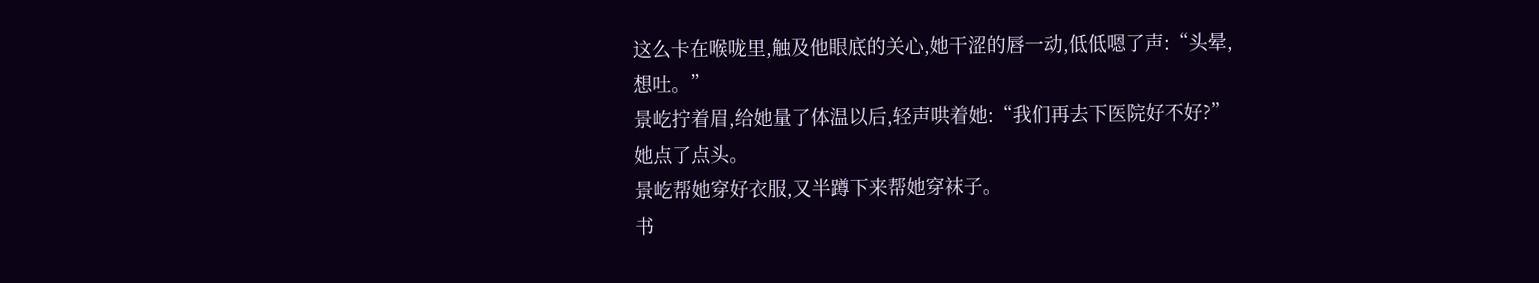这么卡在喉咙里,触及他眼底的关心,她干涩的唇一动,低低嗯了声:“头晕,想吐。”
景屹拧着眉,给她量了体温以后,轻声哄着她:“我们再去下医院好不好?”
她点了点头。
景屹帮她穿好衣服,又半蹲下来帮她穿袜子。
书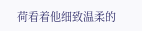荷看着他细致温柔的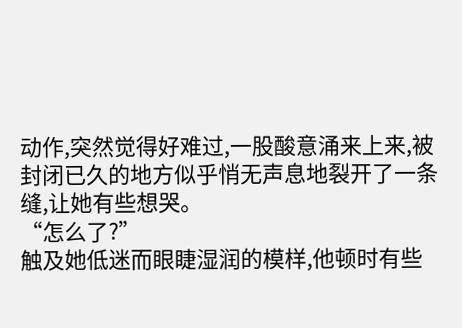动作,突然觉得好难过,一股酸意涌来上来,被封闭已久的地方似乎悄无声息地裂开了一条缝,让她有些想哭。
“怎么了?”
触及她低迷而眼睫湿润的模样,他顿时有些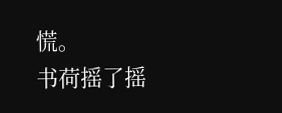慌。
书荷摇了摇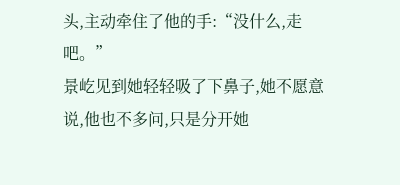头,主动牵住了他的手:“没什么,走吧。”
景屹见到她轻轻吸了下鼻子,她不愿意说,他也不多问,只是分开她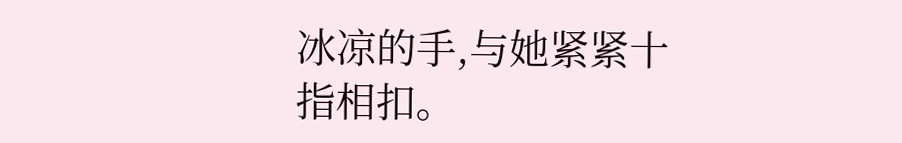冰凉的手,与她紧紧十指相扣。